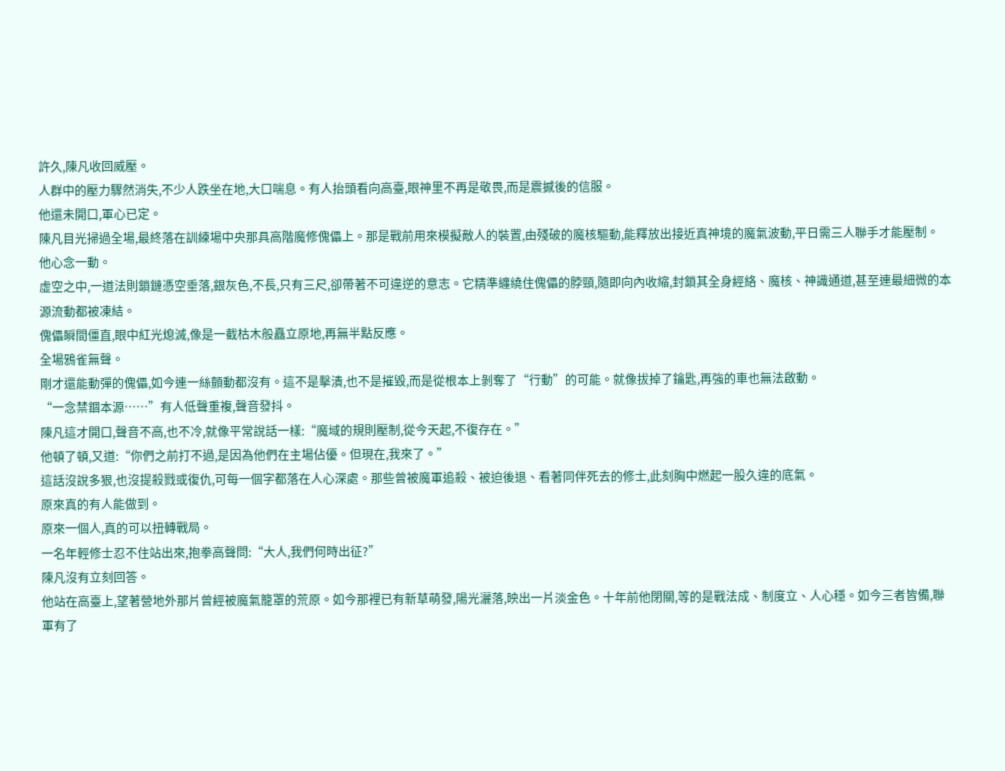許久,陳凡收回威壓。
人群中的壓力驟然消失,不少人跌坐在地,大口喘息。有人抬頭看向高臺,眼神里不再是敬畏,而是震撼後的信服。
他還未開口,軍心已定。
陳凡目光掃過全場,最終落在訓練場中央那具高階魔修傀儡上。那是戰前用來模擬敵人的裝置,由殘破的魔核驅動,能釋放出接近真神境的魔氣波動,平日需三人聯手才能壓制。
他心念一動。
虛空之中,一道法則鎖鏈憑空垂落,銀灰色,不長,只有三尺,卻帶著不可違逆的意志。它精準纏繞住傀儡的脖頸,隨即向內收縮,封鎖其全身經絡、魔核、神識通道,甚至連最細微的本源流動都被凍結。
傀儡瞬間僵直,眼中紅光熄滅,像是一截枯木般矗立原地,再無半點反應。
全場鴉雀無聲。
剛才還能動彈的傀儡,如今連一絲顫動都沒有。這不是擊潰,也不是摧毀,而是從根本上剝奪了“行動”的可能。就像拔掉了鑰匙,再強的車也無法啟動。
“一念禁錮本源……”有人低聲重複,聲音發抖。
陳凡這才開口,聲音不高,也不冷,就像平常說話一樣:“魔域的規則壓制,從今天起,不復存在。”
他頓了頓,又道:“你們之前打不過,是因為他們在主場佔優。但現在,我來了。”
這話沒說多狠,也沒提殺戮或復仇,可每一個字都落在人心深處。那些曾被魔軍追殺、被迫後退、看著同伴死去的修士,此刻胸中燃起一股久違的底氣。
原來真的有人能做到。
原來一個人,真的可以扭轉戰局。
一名年輕修士忍不住站出來,抱拳高聲問:“大人,我們何時出征?”
陳凡沒有立刻回答。
他站在高臺上,望著營地外那片曾經被魔氣籠罩的荒原。如今那裡已有新草萌發,陽光灑落,映出一片淡金色。十年前他閉關,等的是戰法成、制度立、人心穩。如今三者皆備,聯軍有了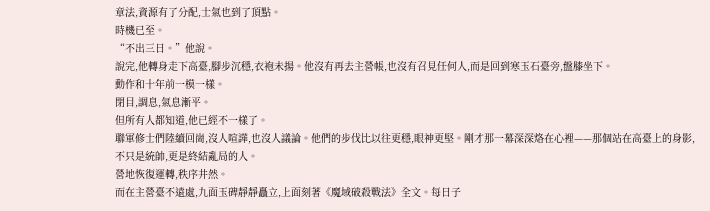章法,資源有了分配,士氣也到了頂點。
時機已至。
“不出三日。”他說。
說完,他轉身走下高臺,腳步沉穩,衣袍未揚。他沒有再去主營帳,也沒有召見任何人,而是回到寒玉石臺旁,盤膝坐下。
動作和十年前一模一樣。
閉目,調息,氣息漸平。
但所有人都知道,他已經不一樣了。
聯軍修士們陸續回崗,沒人喧譁,也沒人議論。他們的步伐比以往更穩,眼神更堅。剛才那一幕深深烙在心裡——那個站在高臺上的身影,不只是統帥,更是終結亂局的人。
營地恢復運轉,秩序井然。
而在主營臺不遠處,九面玉碑靜靜矗立,上面刻著《魔域破殺戰法》全文。每日子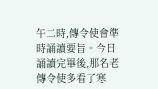午二時,傳令使會準時誦讀要旨。今日誦讀完畢後,那名老傳令使多看了寒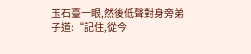玉石臺一眼,然後低聲對身旁弟子道:“記住,從今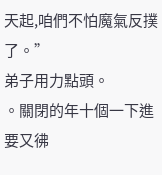天起,咱們不怕魔氣反撲了。”
弟子用力點頭。
。關閉的年十個一下進要又彿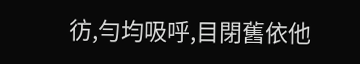彷,勻均吸呼,目閉舊依他